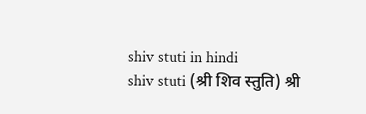shiv stuti in hindi
shiv stuti (श्री शिव स्तुति) श्री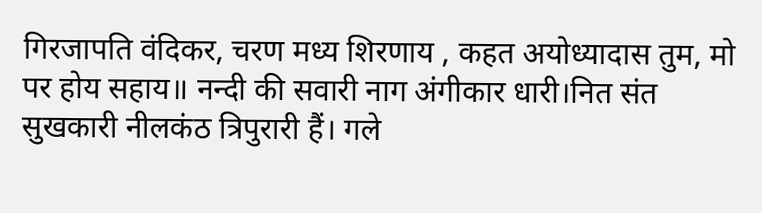गिरजापति वंदिकर, चरण मध्य शिरणाय , कहत अयोध्यादास तुम, मो पर होय सहाय॥ नन्दी की सवारी नाग अंगीकार धारी।नित संत सुखकारी नीलकंठ त्रिपुरारी हैं। गले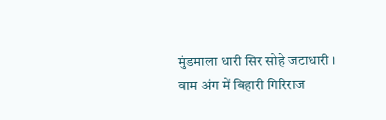मुंडमाला धारी सिर सोहे जटाधारी । वाम अंग में बिहारी गिरिराज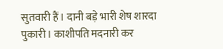सुतवारी हैं। दानी बड़े भारी शेष शारदा पुकारी। काशीपति मदनारी कर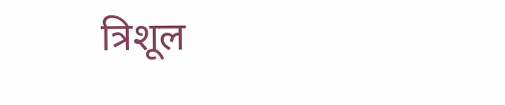त्रिशूल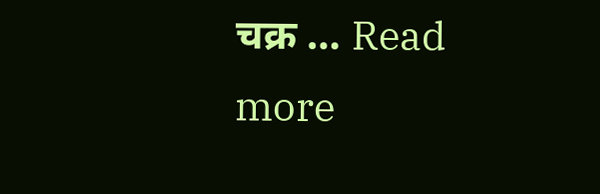चक्र … Read more